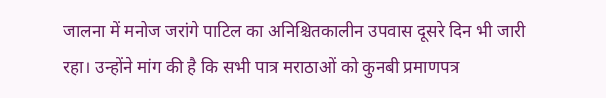जालना में मनोज जरांगे पाटिल का अनिश्चितकालीन उपवास दूसरे दिन भी जारी रहा। उन्होंने मांग की है कि सभी पात्र मराठाओं को कुनबी प्रमाणपत्र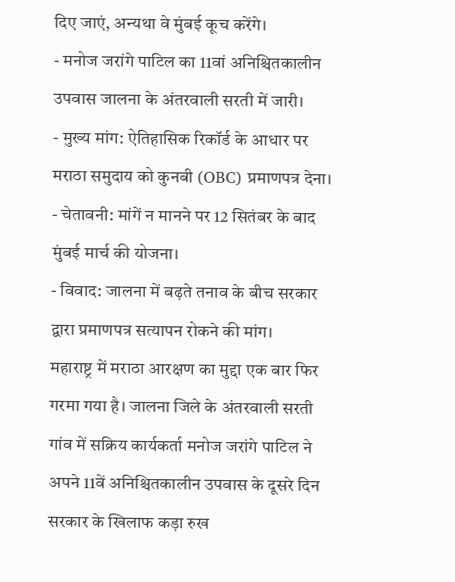दिए जाएं, अन्यथा वे मुंबई कूच करेंगे।
- मनोज जरांगे पाटिल का 11वां अनिश्चितकालीन उपवास जालना के अंतरवाली सरती में जारी।
- मुख्य मांग: ऐतिहासिक रिकॉर्ड के आधार पर मराठा समुदाय को कुनबी (OBC) प्रमाणपत्र देना।
- चेतावनी: मांगें न मानने पर 12 सितंबर के बाद मुंबई मार्च की योजना।
- विवाद: जालना में बढ़ते तनाव के बीच सरकार द्वारा प्रमाणपत्र सत्यापन रोकने की मांग।
महाराष्ट्र में मराठा आरक्षण का मुद्दा एक बार फिर गरमा गया है। जालना जिले के अंतरवाली सरती गांव में सक्रिय कार्यकर्ता मनोज जरांगे पाटिल ने अपने 11वें अनिश्चितकालीन उपवास के दूसरे दिन सरकार के खिलाफ कड़ा रुख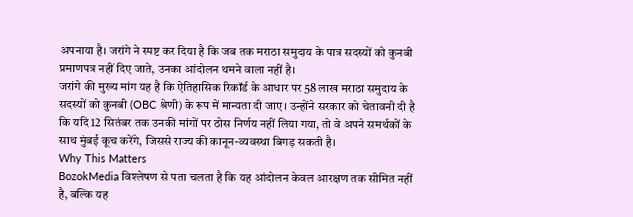अपनाया है। जरांगे ने स्पष्ट कर दिया है कि जब तक मराठा समुदाय के पात्र सदस्यों को कुनबी प्रमाणपत्र नहीं दिए जाते, उनका आंदोलन थमने वाला नहीं है।
जरांगे की मुख्य मांग यह है कि ऐतिहासिक रिकॉर्ड के आधार पर 58 लाख मराठा समुदाय के सदस्यों को कुनबी (OBC श्रेणी) के रूप में मान्यता दी जाए। उन्होंने सरकार को चेतावनी दी है कि यदि 12 सितंबर तक उनकी मांगों पर ठोस निर्णय नहीं लिया गया, तो वे अपने समर्थकों के साथ मुंबई कूच करेंगे, जिससे राज्य की कानून-व्यवस्था बिगड़ सकती है।
Why This Matters
BozokMedia विश्लेषण से पता चलता है कि यह आंदोलन केवल आरक्षण तक सीमित नहीं है, बल्कि यह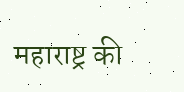महाराष्ट्र की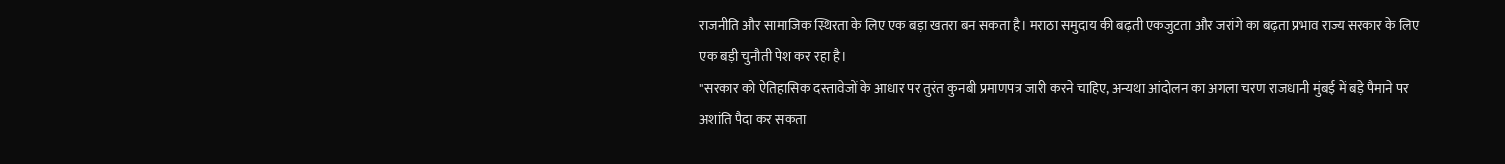राजनीति और सामाजिक स्थिरता के लिए एक बड़ा खतरा बन सकता है। मराठा समुदाय की बढ़ती एकजुटता और जरांगे का बढ़ता प्रभाव राज्य सरकार के लिए एक बड़ी चुनौती पेश कर रहा है।
"सरकार को ऐतिहासिक दस्तावेजों के आधार पर तुरंत कुनबी प्रमाणपत्र जारी करने चाहिए, अन्यथा आंदोलन का अगला चरण राजधानी मुंबई में बड़े पैमाने पर अशांति पैदा कर सकता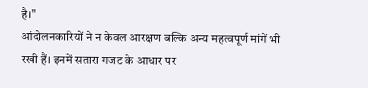है।"
आंदोलनकारियों ने न केवल आरक्षण बल्कि अन्य महत्वपूर्ण मांगें भी रखी हैं। इनमें सतारा गजट के आधार पर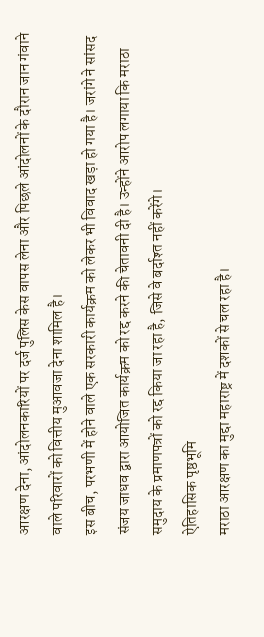आरक्षण देना, आंदोलनकारियों पर दर्ज पुलिस केस वापस लेना और पिछले आंदोलनों के दौरान जान गंवाने वाले परिवारों को वित्तीय मुआवजा देना शामिल है।
इस बीच, परभणी में होने वाले एक सरकारी कार्यक्रम को लेकर भी विवाद खड़ा हो गया है। जरांगे ने सांसद संजय जाधव द्वारा आयोजित कार्यक्रम को रद्द करने की चेतावनी दी है। उन्होंने आरोप लगाया कि मराठा समुदाय के प्रमाणपत्रों को रद्द किया जा रहा है, जिसे वे बर्दाश्त नहीं करेंगे।
ऐतिहासिक पृष्ठभूमि
मराठा आरक्षण का मुद्दा महाराष्ट्र में दशकों से चल रहा है।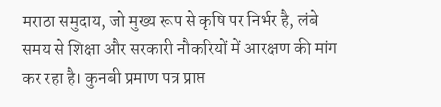मराठा समुदाय, जो मुख्य रूप से कृषि पर निर्भर है, लंबे समय से शिक्षा और सरकारी नौकरियों में आरक्षण की मांग कर रहा है। कुनबी प्रमाण पत्र प्राप्त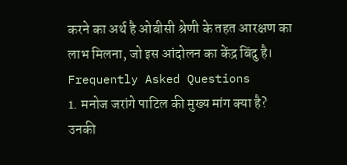करने का अर्थ है ओबीसी श्रेणी के तहत आरक्षण का लाभ मिलना, जो इस आंदोलन का केंद्र बिंदु है।
Frequently Asked Questions
1. मनोज जरांगे पाटिल की मुख्य मांग क्या है?
उनकी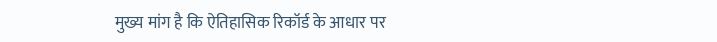मुख्य मांग है कि ऐतिहासिक रिकॉर्ड के आधार पर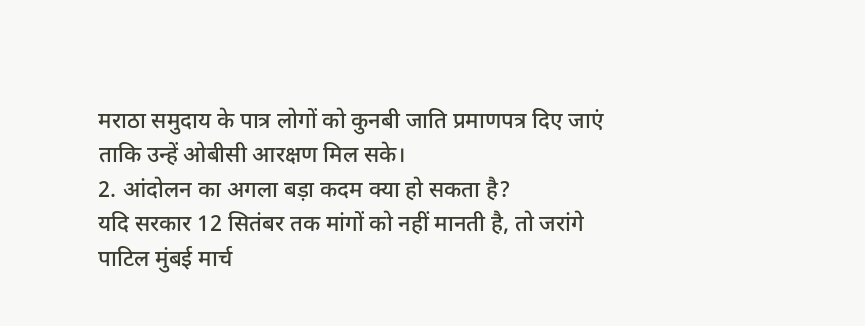मराठा समुदाय के पात्र लोगों को कुनबी जाति प्रमाणपत्र दिए जाएं ताकि उन्हें ओबीसी आरक्षण मिल सके।
2. आंदोलन का अगला बड़ा कदम क्या हो सकता है?
यदि सरकार 12 सितंबर तक मांगों को नहीं मानती है, तो जरांगे पाटिल मुंबई मार्च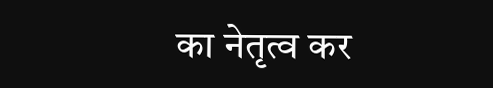का नेतृत्व कर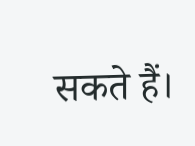सकते हैं।